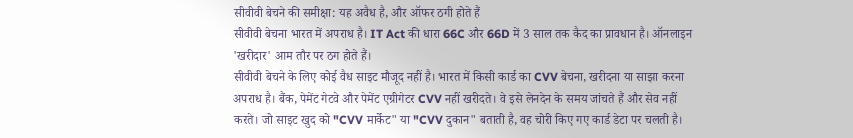सीवीवी बेचने की समीक्षा: यह अवैध है, और ऑफर ठगी होते हैं
सीवीवी बेचना भारत में अपराध है। IT Act की धारा 66C और 66D में 3 साल तक कैद का प्रावधान है। ऑनलाइन 'खरीदार' आम तौर पर ठग होते हैं।
सीवीवी बेचने के लिए कोई वैध साइट मौजूद नहीं है। भारत में किसी कार्ड का CVV बेचना, खरीदना या साझा करना अपराध है। बैंक, पेमेंट गेटवे और पेमेंट एग्रीगेटर CVV नहीं खरीदते। वे इसे लेनदेन के समय जांचते हैं और सेव नहीं करते। जो साइट खुद को "CVV मार्केट" या "CVV दुकान" बताती है, वह चोरी किए गए कार्ड डेटा पर चलती है।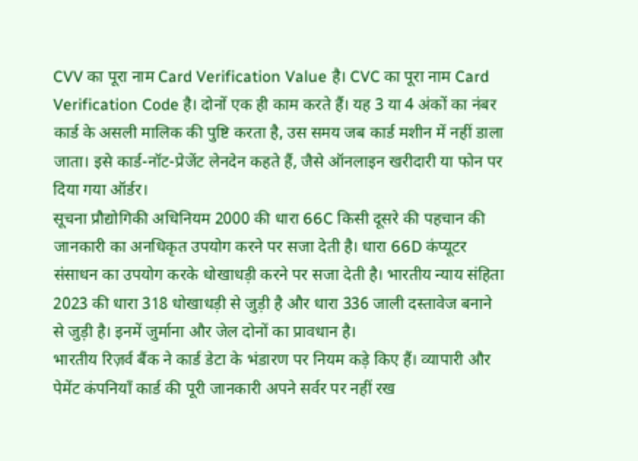CVV का पूरा नाम Card Verification Value है। CVC का पूरा नाम Card Verification Code है। दोनों एक ही काम करते हैं। यह 3 या 4 अंकों का नंबर कार्ड के असली मालिक की पुष्टि करता है, उस समय जब कार्ड मशीन में नहीं डाला जाता। इसे कार्ड-नॉट-प्रेजेंट लेनदेन कहते हैं, जैसे ऑनलाइन खरीदारी या फोन पर दिया गया ऑर्डर।
सूचना प्रौद्योगिकी अधिनियम 2000 की धारा 66C किसी दूसरे की पहचान की जानकारी का अनधिकृत उपयोग करने पर सजा देती है। धारा 66D कंप्यूटर संसाधन का उपयोग करके धोखाधड़ी करने पर सजा देती है। भारतीय न्याय संहिता 2023 की धारा 318 धोखाधड़ी से जुड़ी है और धारा 336 जाली दस्तावेज बनाने से जुड़ी है। इनमें जुर्माना और जेल दोनों का प्रावधान है।
भारतीय रिज़र्व बैंक ने कार्ड डेटा के भंडारण पर नियम कड़े किए हैं। व्यापारी और पेमेंट कंपनियाँ कार्ड की पूरी जानकारी अपने सर्वर पर नहीं रख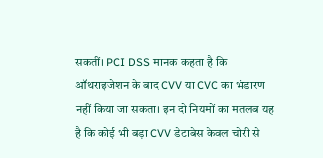सकतीं। PCI DSS मानक कहता है कि ऑथराइजेशन के बाद CVV या CVC का भंडारण नहीं किया जा सकता। इन दो नियमों का मतलब यह है कि कोई भी बड़ा CVV डेटाबेस केवल चोरी से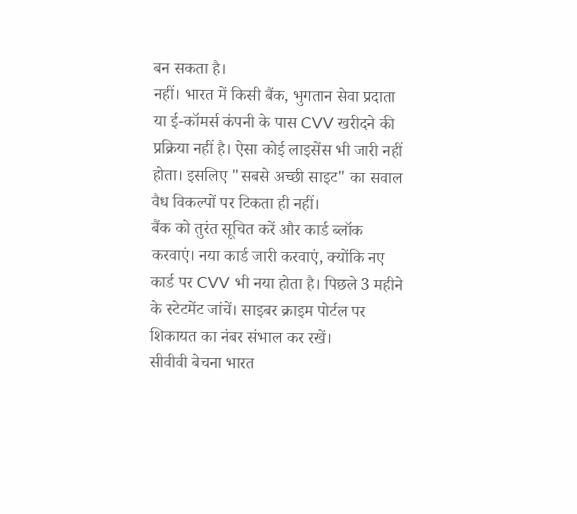बन सकता है।
नहीं। भारत में किसी बैंक, भुगतान सेवा प्रदाता या ई-कॉमर्स कंपनी के पास CVV खरीदने की प्रक्रिया नहीं है। ऐसा कोई लाइसेंस भी जारी नहीं होता। इसलिए "सबसे अच्छी साइट" का सवाल वैध विकल्पों पर टिकता ही नहीं।
बैंक को तुरंत सूचित करें और कार्ड ब्लॉक करवाएं। नया कार्ड जारी करवाएं, क्योंकि नए कार्ड पर CVV भी नया होता है। पिछले 3 महीने के स्टेटमेंट जांचें। साइबर क्राइम पोर्टल पर शिकायत का नंबर संभाल कर रखें।
सीवीवी बेचना भारत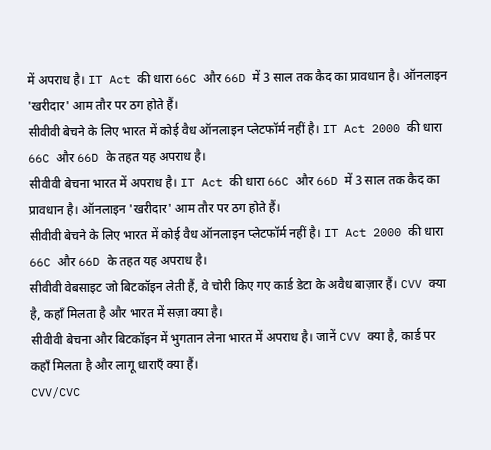में अपराध है। IT Act की धारा 66C और 66D में 3 साल तक कैद का प्रावधान है। ऑनलाइन 'खरीदार' आम तौर पर ठग होते हैं।
सीवीवी बेचने के लिए भारत में कोई वैध ऑनलाइन प्लेटफॉर्म नहीं है। IT Act 2000 की धारा 66C और 66D के तहत यह अपराध है।
सीवीवी बेचना भारत में अपराध है। IT Act की धारा 66C और 66D में 3 साल तक कैद का प्रावधान है। ऑनलाइन 'खरीदार' आम तौर पर ठग होते हैं।
सीवीवी बेचने के लिए भारत में कोई वैध ऑनलाइन प्लेटफॉर्म नहीं है। IT Act 2000 की धारा 66C और 66D के तहत यह अपराध है।
सीवीवी वेबसाइट जो बिटकॉइन लेती हैं, वे चोरी किए गए कार्ड डेटा के अवैध बाज़ार हैं। CVV क्या है, कहाँ मिलता है और भारत में सज़ा क्या है।
सीवीवी बेचना और बिटकॉइन में भुगतान लेना भारत में अपराध है। जानें CVV क्या है, कार्ड पर कहाँ मिलता है और लागू धाराएँ क्या हैं।
CVV/CVC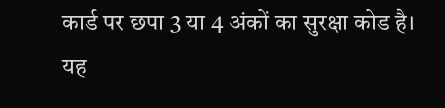कार्ड पर छपा 3 या 4 अंकों का सुरक्षा कोड है। यह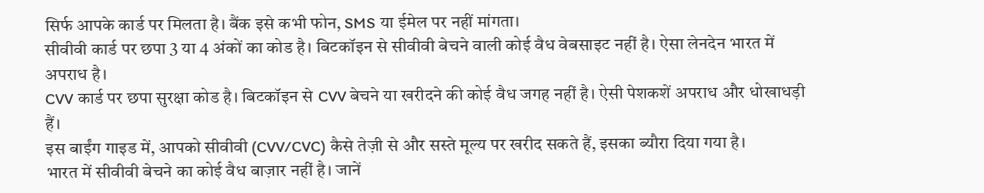सिर्फ आपके कार्ड पर मिलता है। बैंक इसे कभी फोन, SMS या ईमेल पर नहीं मांगता।
सीवीवी कार्ड पर छपा 3 या 4 अंकों का कोड है। बिटकॉइन से सीवीवी बेचने वाली कोई वैध वेबसाइट नहीं है। ऐसा लेनदेन भारत में अपराध है।
CVV कार्ड पर छपा सुरक्षा कोड है। बिटकॉइन से CVV बेचने या खरीदने की कोई वैध जगह नहीं है। ऐसी पेशकशें अपराध और धोखाधड़ी हैं।
इस बाईंग गाइड में, आपको सीवीवी (CVV/CVC) कैसे तेज़ी से और सस्ते मूल्य पर खरीद सकते हैं, इसका ब्यौरा दिया गया है।
भारत में सीवीवी बेचने का कोई वैध बाज़ार नहीं है। जानें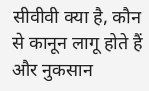सीवीवी क्या है, कौन से कानून लागू होते हैं और नुकसान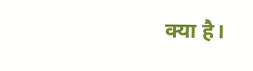क्या है।